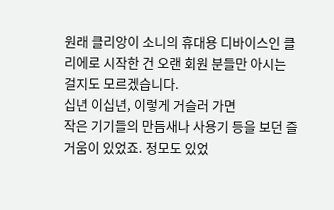원래 클리앙이 소니의 휴대용 디바이스인 클리에로 시작한 건 오랜 회원 분들만 아시는 걸지도 모르겠습니다.
십년 이십년, 이렇게 거슬러 가면
작은 기기들의 만듬새나 사용기 등을 보던 즐거움이 있었죠. 정모도 있었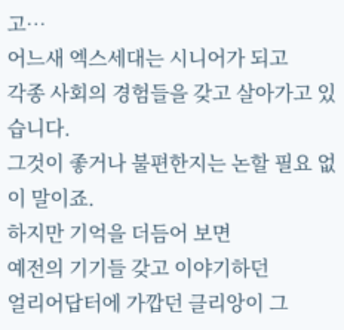고…
어느새 엑스세대는 시니어가 되고
각종 사회의 경험들을 갖고 살아가고 있습니다.
그것이 좋거나 불편한지는 논할 필요 없이 말이죠.
하지만 기억을 더듬어 보면
예전의 기기들 갖고 이야기하던
얼리어답터에 가깝던 클리앙이 그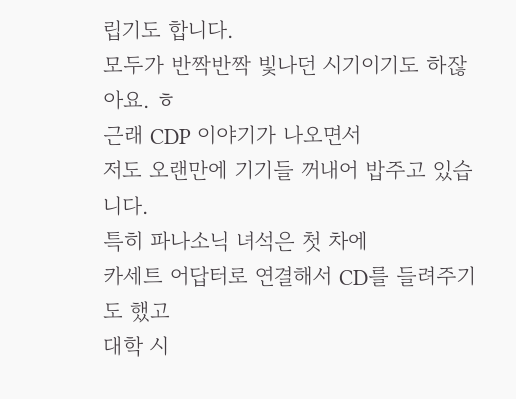립기도 합니다.
모두가 반짝반짝 빛나던 시기이기도 하잖아요. ㅎ
근래 CDP 이야기가 나오면서
저도 오랜만에 기기들 꺼내어 밥주고 있습니다.
특히 파나소닉 녀석은 첫 차에
카세트 어답터로 연결해서 CD를 들려주기도 했고
대학 시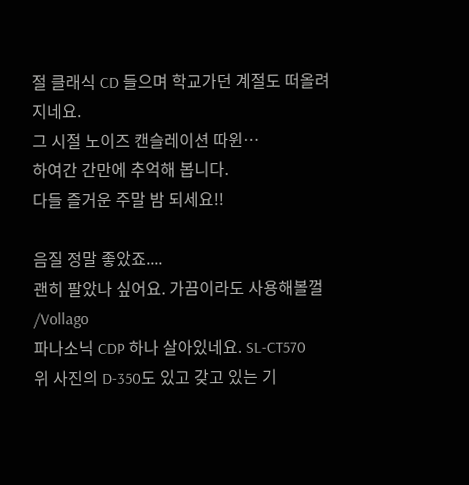절 클래식 CD 들으며 학교가던 계절도 떠올려지네요.
그 시절 노이즈 캔슬레이션 따윈…
하여간 간만에 추억해 봅니다.
다들 즐거운 주말 밤 되세요!!

음질 정말 좋았죠....
괜히 팔았나 싶어요. 가끔이라도 사용해볼껄
/Vollago
파나소닉 CDP 하나 살아있네요. SL-CT570
위 사진의 D-350도 있고 갖고 있는 기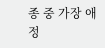종 중 가장 애정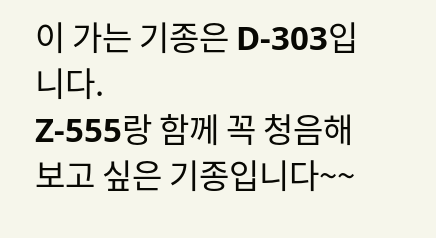이 가는 기종은 D-303입니다.
Z-555랑 함께 꼭 청음해보고 싶은 기종입니다~~